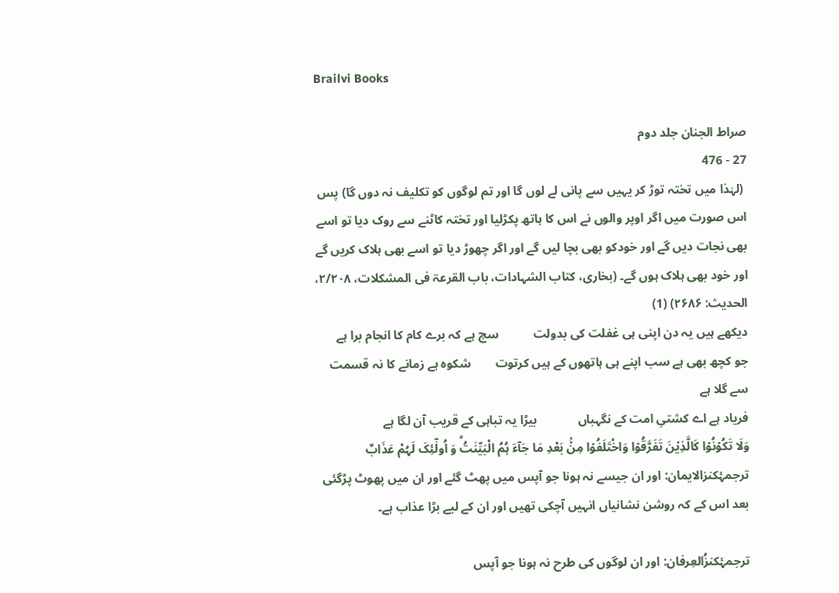Brailvi Books

صراط الجنان جلد دوم
27 - 476
 (لہٰذا میں تختہ توڑ کر یہیں سے پانی لے لوں گا اور تم لوگوں کو تکلیف نہ دوں گا) پس اس صورت میں اگر اوپر والوں نے اس کا ہاتھ پکڑلیا اور تختہ کاٹنے سے روک دیا تو اسے بھی نجات دیں گے اور خودکو بھی بچا لیں گے اور اگر چھوڑ دیا تو اسے بھی ہلاک کریں گے اور خود بھی ہلاک ہوں گے۔ (بخاری، کتاب الشہادات، باب القرعۃ فی المشکلات، ۲/۲۰۸، الحدیث: ۲۶۸۶) (1)
دیکھے ہیں یہ دن اپنی ہی غفلت کی بدولت           سچ ہے کہ برے کام کا انجام برا ہے
جو کچھ بھی ہے سب اپنے ہی ہاتھوں کے ہیں کرتوت        شکوہ ہے زمانے کا نہ قسمت سے گلا ہے
فریاد ہے اے کشتیِ امت کے نگہباں             بیڑا یہ تباہی کے قریب آن لگا ہے
وَلَا تَکُوۡنُوۡا کَالَّذِیۡنَ تَفَرَّقُوۡا وَاخْتَلَفُوۡا مِنۡۢ بَعْدِ مَا جَآءَ ہُمُ الْبَیِّنٰتُؕ وَ اُولٰٓئِکَ لَہُمْ عَذَابٌ
ترجمۂکنزالایمان: اور ان جیسے نہ ہونا جو آپس میں پھٹ گئے اور ان میں پھوٹ پڑگئی بعد اس کے کہ روشن نشانیاں انہیں آچکی تھیں اور ان کے لیے بڑا عذاب ہے۔

ترجمۂکنزُالعِرفان: اور ان لوگوں کی طرح نہ ہونا جو آپس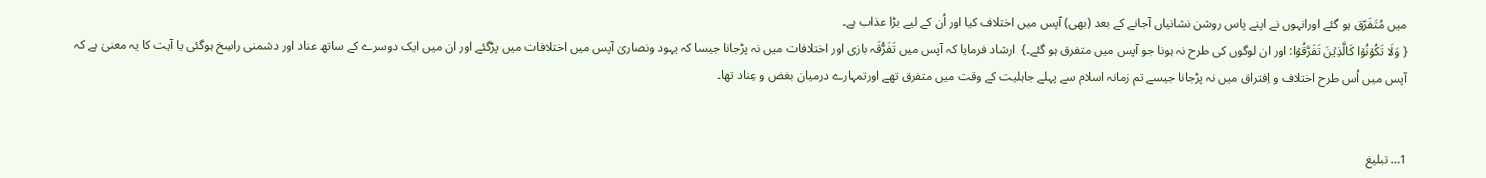میں مُتَفَرّق ہو گئے اورانہوں نے اپنے پاس روشن نشانیاں آجانے کے بعد (بھی) آپس میں اختلاف کیا اور اُن کے لیے بڑا عذاب ہے۔
{ وَلَا تَکُوۡنُوۡا کَالَّذِیۡنَ تَفَرَّقُوۡا: اور ان لوگوں کی طرح نہ ہونا جو آپس میں متفرق ہو گئے۔}  ارشاد فرمایا کہ آپس میں تَفَرُّقَہ بازی اور اختلافات میں نہ پڑجانا جیسا کہ یہود ونصاریٰ آپس میں اختلافات میں پڑگئے اور ان میں ایک دوسرے کے ساتھ عناد اور دشمنی راسِخ ہوگئی یا آیت کا یہ معنیٰ ہے کہ آپس میں اُس طرح اختلاف و اِفتراق میں نہ پڑجانا جیسے تم زمانہ اسلام سے پہلے جاہلیت کے وقت میں متفرق تھے اورتمہارے درمیان بغض و عِناد تھا۔


1… تبلیغ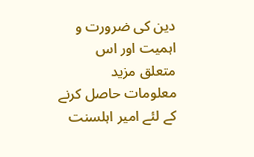دین کی ضرورت و اہمیت اور اس متعلق مزید معلومات حاصل کرنے کے لئے امیر اہلسنت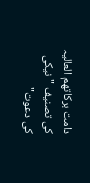دامت برکاتھم العالیہ کی تصنیف "نیکی کی دعوت"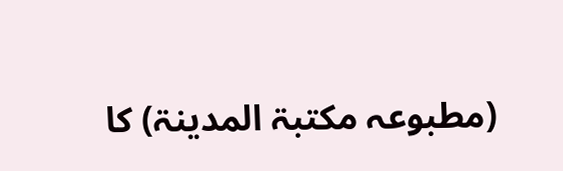(مطبوعہ مکتبۃ المدینۃ) کا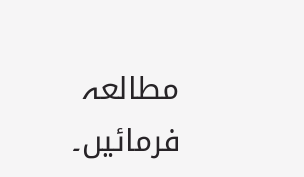مطالعہ فرمائیں۔